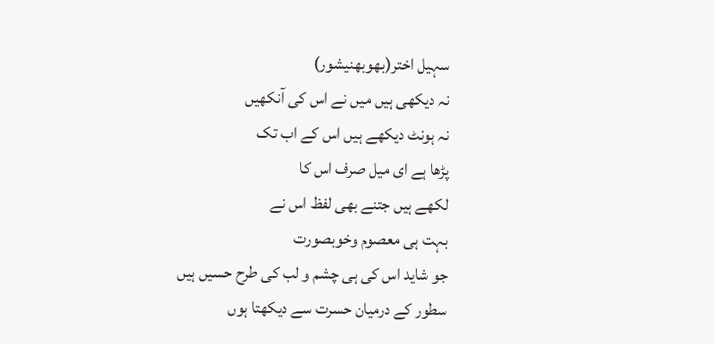سہیل اختر(بھوبھنیشور)
نہ دیکھی ہیں میں نے اس کی آنکھیں
نہ ہونٹ دیکھے ہیں اس کے اب تک
پڑھا ہے ای میل صرف اس کا
لکھے ہیں جتنے بھی لفظ اس نے
بہت ہی معصوم وخوبصورت
جو شاید اس کی ہی چشم و لب کی طرح حسیں ہیں
سطور کے درمیان حسرت سے دیکھتا ہوں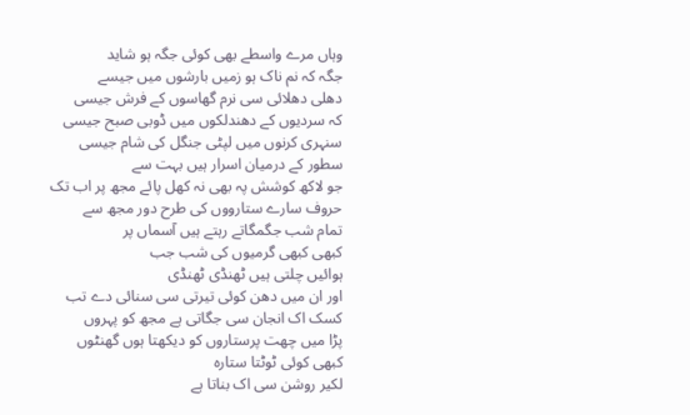وہاں مرے واسطے بھی کوئی جگہ ہو شاید
جگہ کہ نم ناک ہو زمیں بارشوں میں جیسے
دھلی دھلائی سی نرم گھاسوں کے فرش جیسی
کہ سردیوں کے دھندلکوں میں ڈوبی صبح جیسی
سنہری کرنوں میں لپٹی جنگل کی شام جیسی
سطور کے درمیان اسرار ہیں بہت سے
جو لاکھ کوشش پہ بھی نہ کھل پائے مجھ پر اب تک
حروف سارے ستارووں کی طرح دور مجھ سے
تمام شب جگمگاتے رہتے ہیں آسماں پر
کبھی کبھی گرمیوں کی شب جب
ہوائیں چلتی ہیں ٹھنڈی ٹھنڈی
اور ان میں دھن کوئی تیرتی سی سنائی دے تب
کسک اک انجان سی جگاتی ہے مجھ کو پہروں
پڑا میں چھت پرستاروں کو دیکھتا ہوں گھنٹوں
کبھی کوئی ٹوٹتا ستارہ
لکیر روشن سی اک بناتا ہے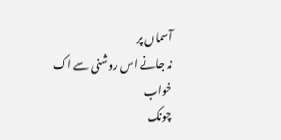آسماں پر
نہ جانے اس روشنی سے اک خواب
چونک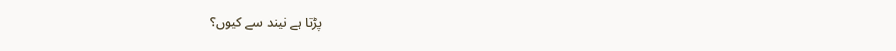پڑتا ہے نیند سے کیوں؟